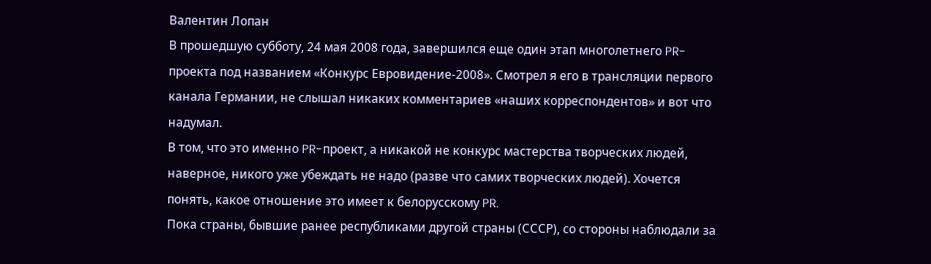Валентин Лопан
В прошедшую субботу, 24 мая 2008 года, завершился еще один этап многолетнего PR-проекта под названием «Конкурс Евровидение-2008». Смотрел я его в трансляции первого канала Германии, не слышал никаких комментариев «наших корреспондентов» и вот что надумал.
В том, что это именно PR-проект, а никакой не конкурс мастерства творческих людей, наверное, никого уже убеждать не надо (разве что самих творческих людей). Хочется понять, какое отношение это имеет к белорусскому PR.
Пока страны, бывшие ранее республиками другой страны (СССР), со стороны наблюдали за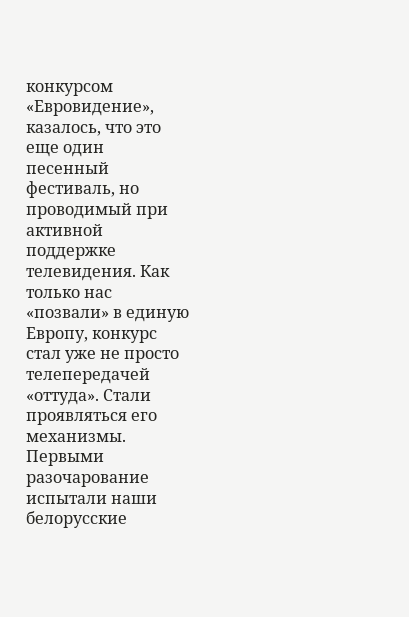конкурсом «Евровидение», казалось, что это еще один песенный фестиваль, но проводимый при активной поддержке телевидения. Как только нас «позвали» в единую Европу, конкурс стал уже не просто телепередачей «оттуда». Стали проявляться его механизмы.
Первыми разочарование испытали наши белорусские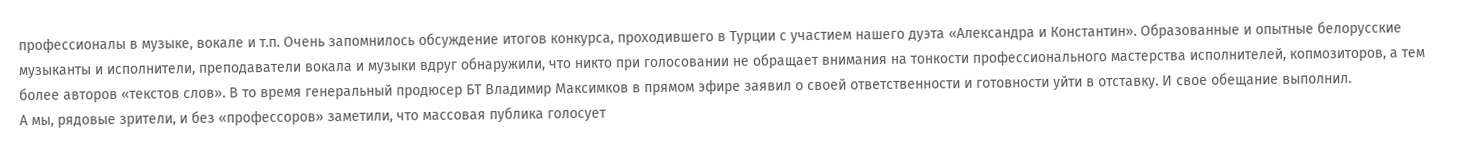профессионалы в музыке, вокале и т.п. Очень запомнилось обсуждение итогов конкурса, проходившего в Турции с участием нашего дуэта «Александра и Константин». Образованные и опытные белорусские музыканты и исполнители, преподаватели вокала и музыки вдруг обнаружили, что никто при голосовании не обращает внимания на тонкости профессионального мастерства исполнителей, копмозиторов, а тем более авторов «текстов слов». В то время генеральный продюсер БТ Владимир Максимков в прямом эфире заявил о своей ответственности и готовности уйти в отставку. И свое обещание выполнил.
А мы, рядовые зрители, и без «профессоров» заметили, что массовая публика голосует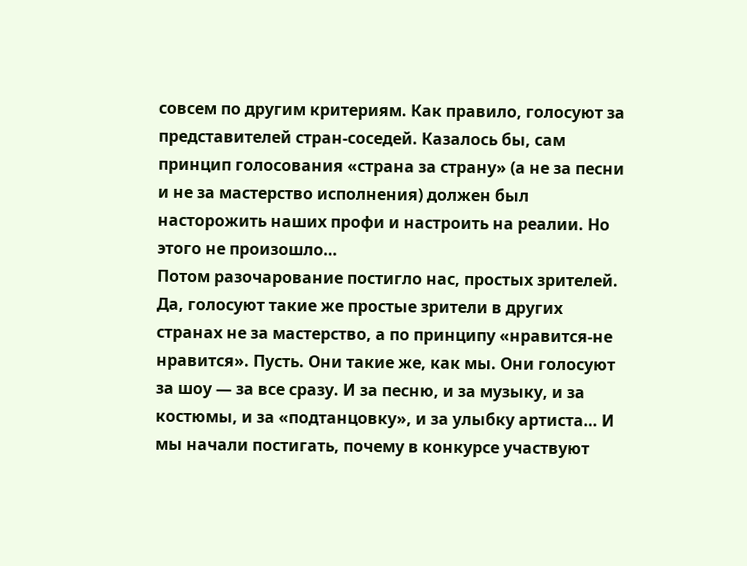совсем по другим критериям. Как правило, голосуют за представителей стран-соседей. Казалось бы, сам принцип голосования «страна за страну» (а не за песни и не за мастерство исполнения) должен был насторожить наших профи и настроить на реалии. Но этого не произошло…
Потом разочарование постигло нас, простых зрителей. Да, голосуют такие же простые зрители в других странах не за мастерство, а по принципу «нравится-не нравится». Пусть. Они такие же, как мы. Они голосуют за шоу — за все сразу. И за песню, и за музыку, и за костюмы, и за «подтанцовку», и за улыбку артиста… И мы начали постигать, почему в конкурсе участвуют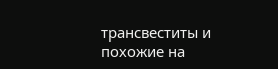трансвеститы и похожие на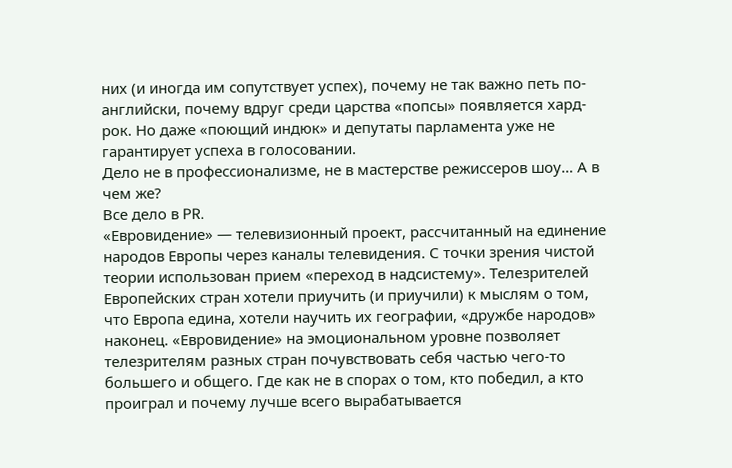них (и иногда им сопутствует успех), почему не так важно петь по-английски, почему вдруг среди царства «попсы» появляется хард-рок. Но даже «поющий индюк» и депутаты парламента уже не гарантирует успеха в голосовании.
Дело не в профессионализме, не в мастерстве режиссеров шоу… А в чем же?
Все дело в PR.
«Евровидение» — телевизионный проект, рассчитанный на единение народов Европы через каналы телевидения. С точки зрения чистой теории использован прием «переход в надсистему». Телезрителей Европейских стран хотели приучить (и приучили) к мыслям о том, что Европа едина, хотели научить их географии, «дружбе народов» наконец. «Евровидение» на эмоциональном уровне позволяет телезрителям разных стран почувствовать себя частью чего-то большего и общего. Где как не в спорах о том, кто победил, а кто проиграл и почему лучше всего вырабатывается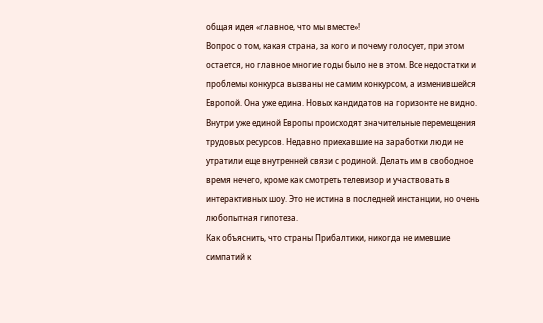общая идея «главное, что мы вместе»!
Вопрос о том, какая страна, за кого и почему голосует, при этом остается, но главное многие годы было не в этом. Все недостатки и проблемы конкурса вызваны не самим конкурсом, а изменившейся Европой. Она уже едина. Новых кандидатов на горизонте не видно. Внутри уже единой Европы происходят значительные перемещения трудовых ресурсов. Недавно приехавшие на заработки люди не утратили еще внутренней связи с родиной. Делать им в свободное время нечего, кроме как смотреть телевизор и участвовать в интерактивных шоу. Это не истина в последней инстанции, но очень любопытная гипотеза.
Как объяснить, что страны Прибалтики, никогда не имевшие симпатий к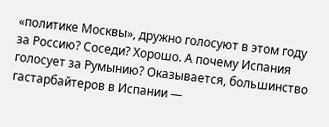«политике Москвы», дружно голосуют в этом году за Россию? Соседи? Хорошо. А почему Испания голосует за Румынию? Оказывается, большинство гастарбайтеров в Испании —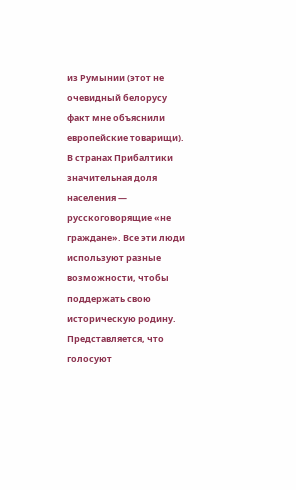из Румынии (этот не очевидный белорусу факт мне объяснили европейские товарищи). В странах Прибалтики значительная доля населения — русскоговорящие «не граждане». Все эти люди используют разные возможности, чтобы поддержать свою историческую родину.
Представляется, что голосуют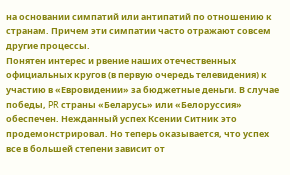на основании симпатий или антипатий по отношению к странам. Причем эти симпатии часто отражают совсем другие процессы.
Понятен интерес и рвение наших отечественных официальных кругов (в первую очередь телевидения) к участию в «Евровидении» за бюджетные деньги. В случае победы, PR страны «Беларусь» или «Белоруссия» обеспечен. Нежданный успех Ксении Ситник это продемонстрировал. Но теперь оказывается, что успех все в большей степени зависит от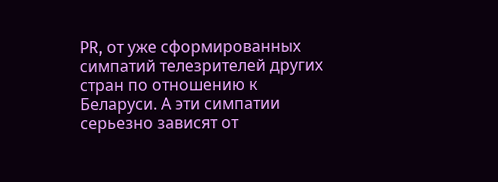PR, от уже сформированных симпатий телезрителей других стран по отношению к Беларуси. А эти симпатии серьезно зависят от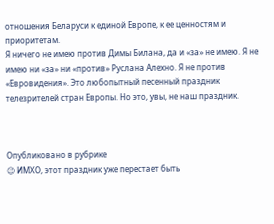отношения Беларуси к единой Европе, к ее ценностям и приоритетам.
Я ничего не имею против Димы Билана, да и «за» не имею. Я не имею ни «за» ни «против» Руслана Алехно. Я не против «Евровидения». Это любопытный песенный праздник телезрителей стран Европы. Но это, увы, не наш праздник.



Опубликовано в рубрике
😉 ИМХО, этот праздник уже перестает быть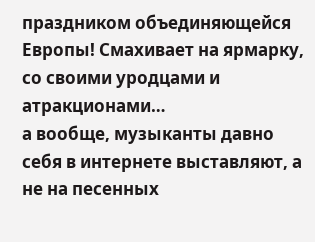праздником объединяющейся Европы! Смахивает на ярмарку, со своими уродцами и атракционами…
а вообще, музыканты давно себя в интернете выставляют, а не на песенных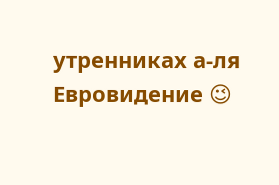утренниках а-ля Евровидение 😉